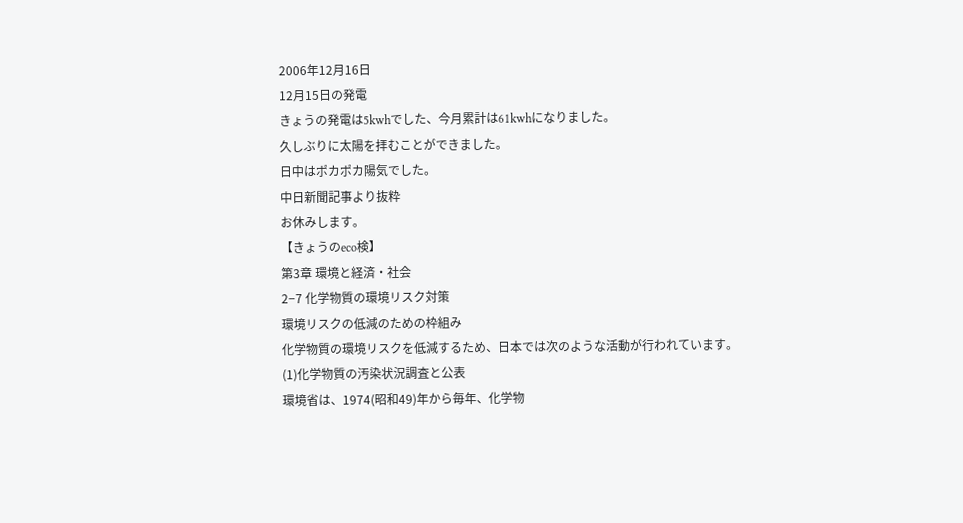2006年12月16日
12月15日の発電
きょうの発電は5kwhでした、今月累計は61kwhになりました。
久しぶりに太陽を拝むことができました。
日中はポカポカ陽気でした。
中日新聞記事より抜粋
お休みします。
【きょうのeco検】
第3章 環境と経済・社会
2−7 化学物質の環境リスク対策
環境リスクの低減のための枠組み
化学物質の環境リスクを低減するため、日本では次のような活動が行われています。
(1)化学物質の汚染状況調査と公表
環境省は、1974(昭和49)年から毎年、化学物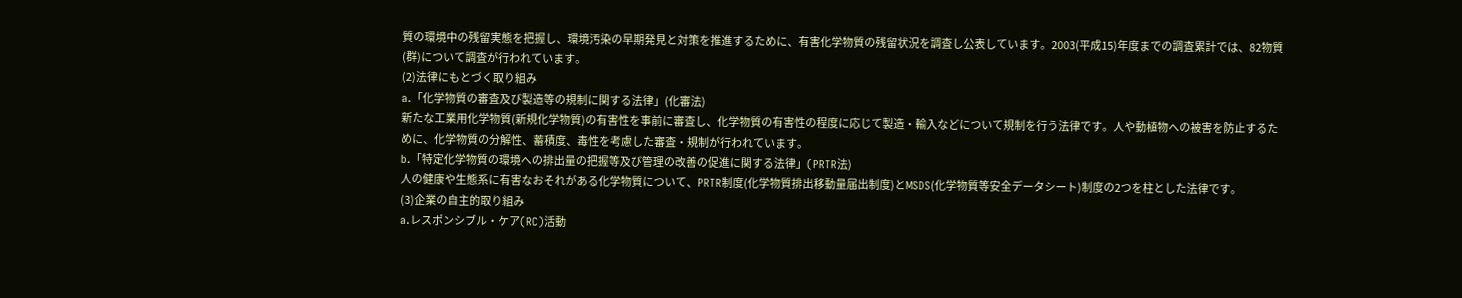質の環境中の残留実態を把握し、環境汚染の早期発見と対策を推進するために、有害化学物質の残留状況を調査し公表しています。2003(平成15)年度までの調査累計では、82物質(群)について調査が行われています。
(2)法律にもとづく取り組み
a.「化学物質の審査及び製造等の規制に関する法律」(化審法)
新たな工業用化学物質(新規化学物質)の有害性を事前に審査し、化学物質の有害性の程度に応じて製造・輸入などについて規制を行う法律です。人や動植物への被害を防止するために、化学物質の分解性、蓄積度、毒性を考慮した審査・規制が行われています。
b.「特定化学物質の環境への排出量の把握等及び管理の改善の促進に関する法律」(PRTR法)
人の健康や生態系に有害なおそれがある化学物質について、PRTR制度(化学物質排出移動量届出制度)とMSDS(化学物質等安全データシート)制度の2つを柱とした法律です。
(3)企業の自主的取り組み
a.レスポンシブル・ケア(RC)活動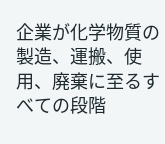企業が化学物質の製造、運搬、使用、廃棄に至るすべての段階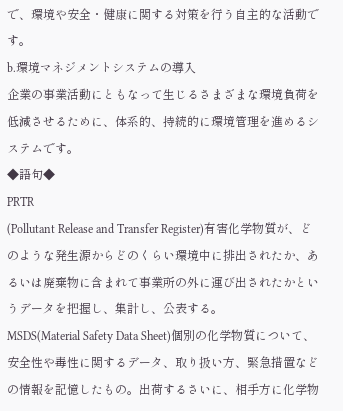で、環境や安全・健康に関する対策を行う自主的な活動です。
b.環境マネジメントシステムの導入
企業の事業活動にともなって生じるさまざまな環境負荷を低減させるために、体系的、持続的に環境管理を進めるシステムです。
◆語句◆
PRTR
(Pollutant Release and Transfer Register)有害化学物質が、どのような発生源からどのくらい環境中に排出されたか、あるいは廃棄物に含まれて事業所の外に運び出されたかというデータを把握し、集計し、公表する。
MSDS(Material Safety Data Sheet)個別の化学物質について、安全性や毒性に関するデータ、取り扱い方、緊急措置などの情報を記憶したもの。出荷するさいに、相手方に化学物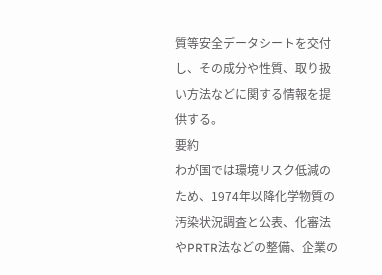質等安全データシートを交付し、その成分や性質、取り扱い方法などに関する情報を提供する。
要約
わが国では環境リスク低減のため、1974年以降化学物質の汚染状況調査と公表、化審法やPRTR法などの整備、企業の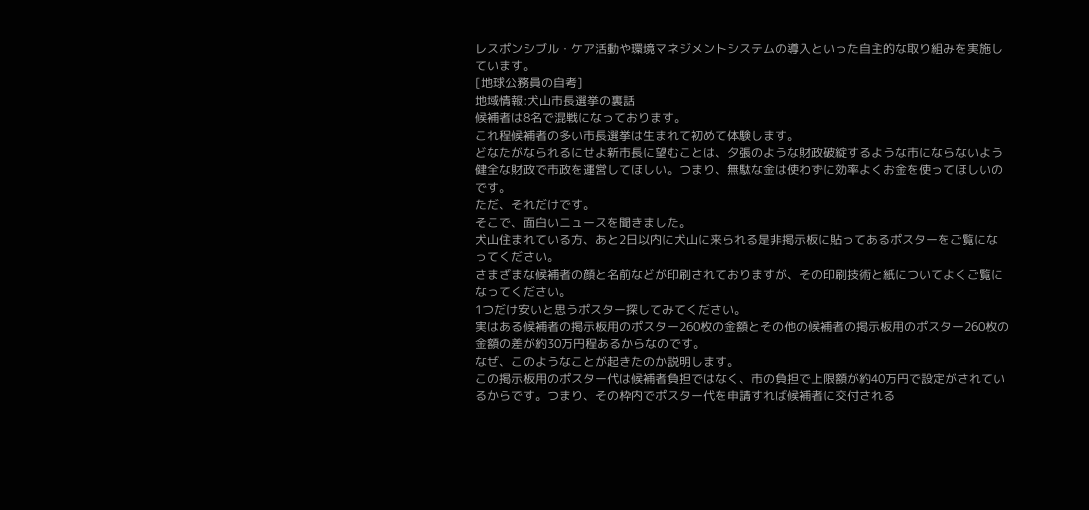レスポンシブル・ケア活動や環境マネジメントシステムの導入といった自主的な取り組みを実施しています。
[地球公務員の自考]
地域情報:犬山市長選挙の裏話
候補者は8名で混戦になっております。
これ程候補者の多い市長選挙は生まれて初めて体験します。
どなたがなられるにせよ新市長に望むことは、夕張のような財政破綻するような市にならないよう健全な財政で市政を運営してほしい。つまり、無駄な金は使わずに効率よくお金を使ってほしいのです。
ただ、それだけです。
そこで、面白いニュースを聞きました。
犬山住まれている方、あと2日以内に犬山に来られる是非掲示板に貼ってあるポスターをご覧になってください。
さまざまな候補者の顔と名前などが印刷されておりますが、その印刷技術と紙についてよくご覧になってください。
1つだけ安いと思うポスター探してみてください。
実はある候補者の掲示板用のポスター260枚の金額とその他の候補者の掲示板用のポスター260枚の金額の差が約30万円程あるからなのです。
なぜ、このようなことが起きたのか説明します。
この掲示板用のポスター代は候補者負担ではなく、市の負担で上限額が約40万円で設定がされているからです。つまり、その枠内でポスター代を申請すれば候補者に交付される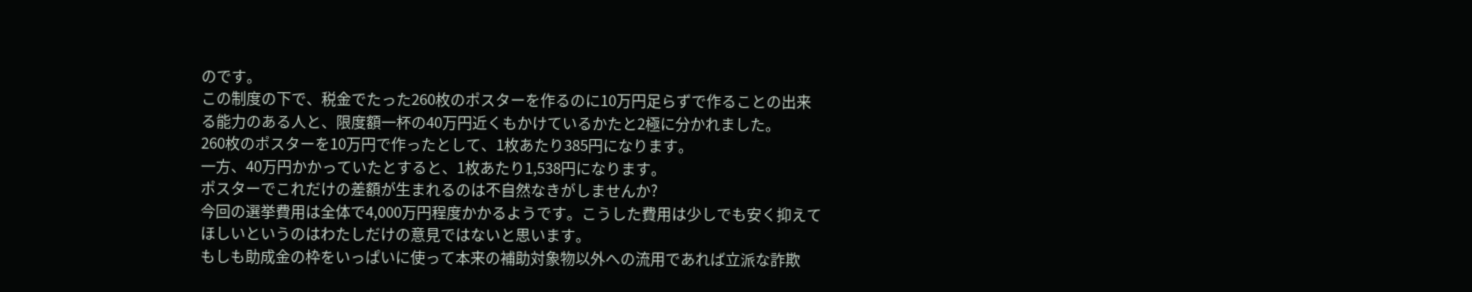のです。
この制度の下で、税金でたった260枚のポスターを作るのに10万円足らずで作ることの出来る能力のある人と、限度額一杯の40万円近くもかけているかたと2極に分かれました。
260枚のポスターを10万円で作ったとして、1枚あたり385円になります。
一方、40万円かかっていたとすると、1枚あたり1,538円になります。
ポスターでこれだけの差額が生まれるのは不自然なきがしませんか?
今回の選挙費用は全体で4,000万円程度かかるようです。こうした費用は少しでも安く抑えてほしいというのはわたしだけの意見ではないと思います。
もしも助成金の枠をいっぱいに使って本来の補助対象物以外への流用であれば立派な詐欺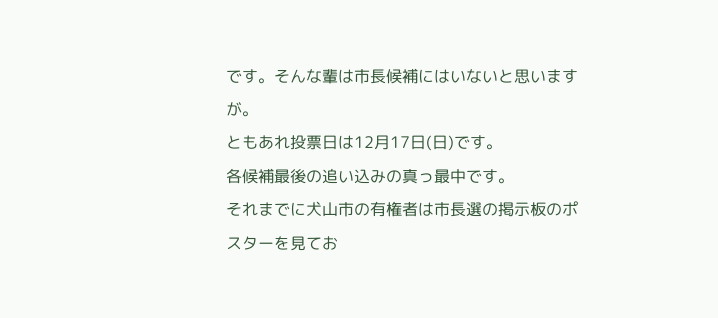です。そんな輩は市長候補にはいないと思いますが。
ともあれ投票日は12月17日(日)です。
各候補最後の追い込みの真っ最中です。
それまでに犬山市の有権者は市長選の掲示板のポスターを見てお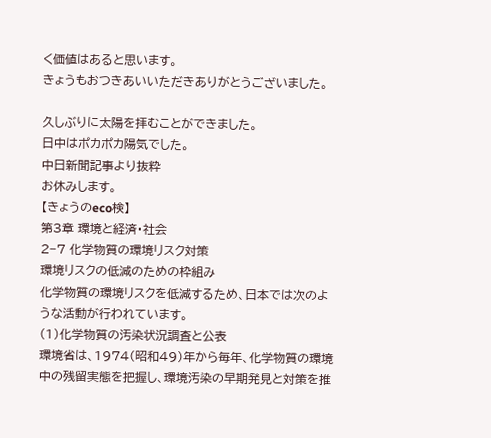く価値はあると思います。
きょうもおつきあいいただきありがとうございました。

久しぶりに太陽を拝むことができました。
日中はポカポカ陽気でした。
中日新聞記事より抜粋
お休みします。
【きょうのeco検】
第3章 環境と経済・社会
2−7 化学物質の環境リスク対策
環境リスクの低減のための枠組み
化学物質の環境リスクを低減するため、日本では次のような活動が行われています。
(1)化学物質の汚染状況調査と公表
環境省は、1974(昭和49)年から毎年、化学物質の環境中の残留実態を把握し、環境汚染の早期発見と対策を推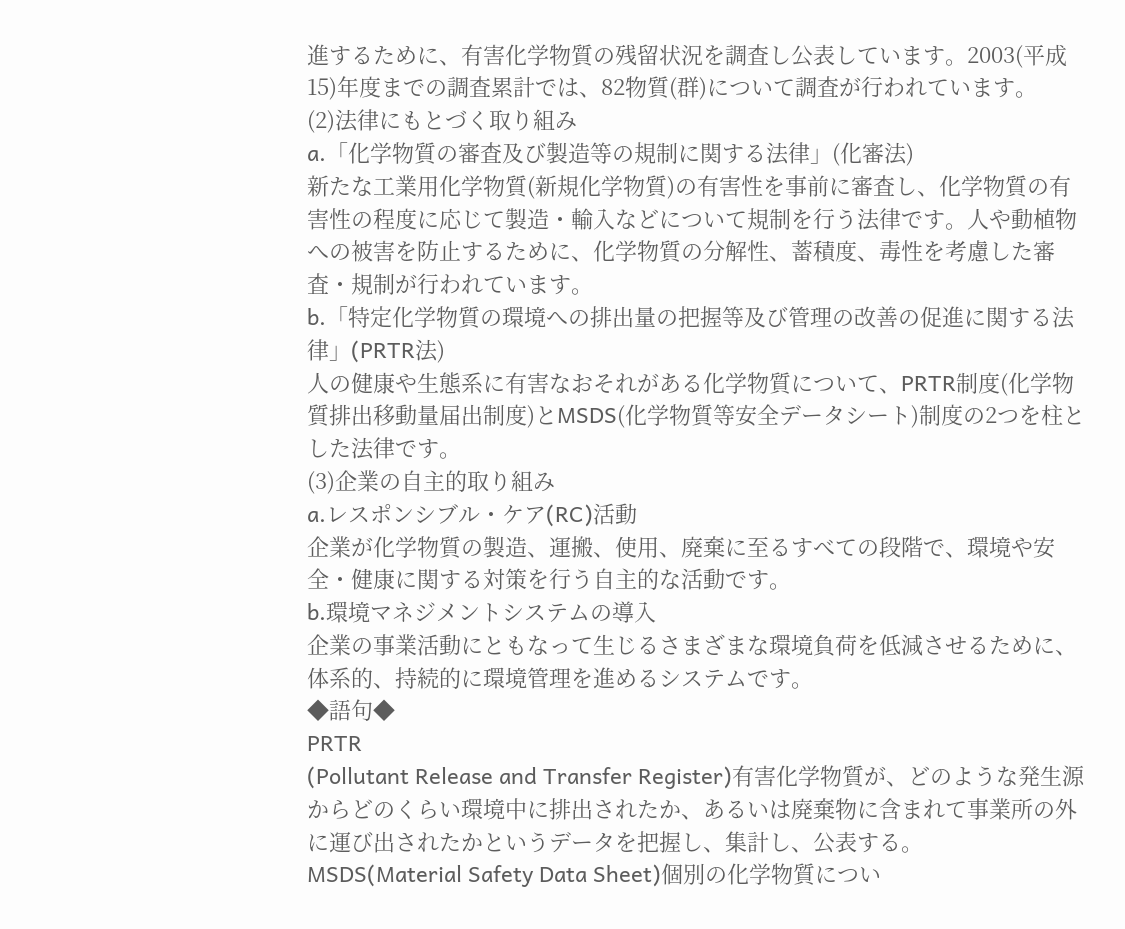進するために、有害化学物質の残留状況を調査し公表しています。2003(平成15)年度までの調査累計では、82物質(群)について調査が行われています。
(2)法律にもとづく取り組み
a.「化学物質の審査及び製造等の規制に関する法律」(化審法)
新たな工業用化学物質(新規化学物質)の有害性を事前に審査し、化学物質の有害性の程度に応じて製造・輸入などについて規制を行う法律です。人や動植物への被害を防止するために、化学物質の分解性、蓄積度、毒性を考慮した審査・規制が行われています。
b.「特定化学物質の環境への排出量の把握等及び管理の改善の促進に関する法律」(PRTR法)
人の健康や生態系に有害なおそれがある化学物質について、PRTR制度(化学物質排出移動量届出制度)とMSDS(化学物質等安全データシート)制度の2つを柱とした法律です。
(3)企業の自主的取り組み
a.レスポンシブル・ケア(RC)活動
企業が化学物質の製造、運搬、使用、廃棄に至るすべての段階で、環境や安全・健康に関する対策を行う自主的な活動です。
b.環境マネジメントシステムの導入
企業の事業活動にともなって生じるさまざまな環境負荷を低減させるために、体系的、持続的に環境管理を進めるシステムです。
◆語句◆
PRTR
(Pollutant Release and Transfer Register)有害化学物質が、どのような発生源からどのくらい環境中に排出されたか、あるいは廃棄物に含まれて事業所の外に運び出されたかというデータを把握し、集計し、公表する。
MSDS(Material Safety Data Sheet)個別の化学物質につい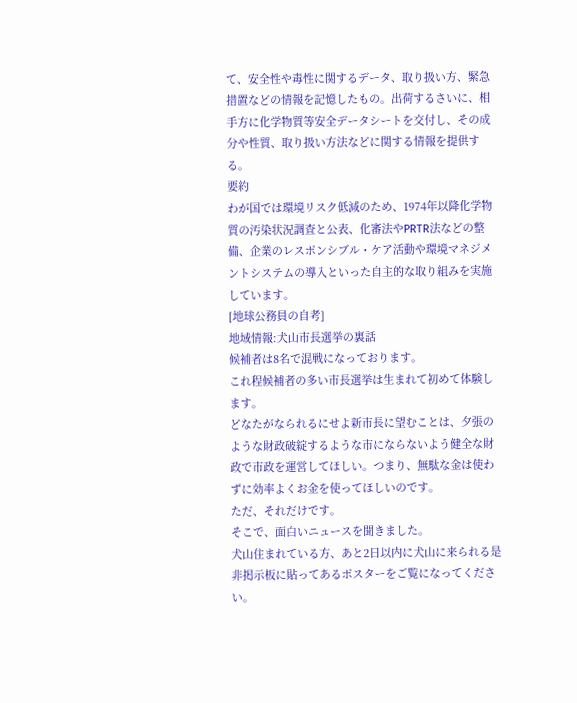て、安全性や毒性に関するデータ、取り扱い方、緊急措置などの情報を記憶したもの。出荷するさいに、相手方に化学物質等安全データシートを交付し、その成分や性質、取り扱い方法などに関する情報を提供する。
要約
わが国では環境リスク低減のため、1974年以降化学物質の汚染状況調査と公表、化審法やPRTR法などの整備、企業のレスポンシブル・ケア活動や環境マネジメントシステムの導入といった自主的な取り組みを実施しています。
[地球公務員の自考]
地域情報:犬山市長選挙の裏話
候補者は8名で混戦になっております。
これ程候補者の多い市長選挙は生まれて初めて体験します。
どなたがなられるにせよ新市長に望むことは、夕張のような財政破綻するような市にならないよう健全な財政で市政を運営してほしい。つまり、無駄な金は使わずに効率よくお金を使ってほしいのです。
ただ、それだけです。
そこで、面白いニュースを聞きました。
犬山住まれている方、あと2日以内に犬山に来られる是非掲示板に貼ってあるポスターをご覧になってください。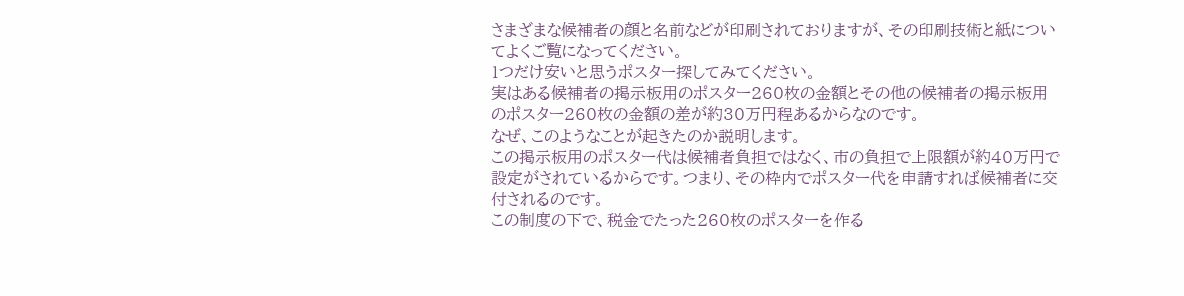さまざまな候補者の顔と名前などが印刷されておりますが、その印刷技術と紙についてよくご覧になってください。
1つだけ安いと思うポスター探してみてください。
実はある候補者の掲示板用のポスター260枚の金額とその他の候補者の掲示板用のポスター260枚の金額の差が約30万円程あるからなのです。
なぜ、このようなことが起きたのか説明します。
この掲示板用のポスター代は候補者負担ではなく、市の負担で上限額が約40万円で設定がされているからです。つまり、その枠内でポスター代を申請すれば候補者に交付されるのです。
この制度の下で、税金でたった260枚のポスターを作る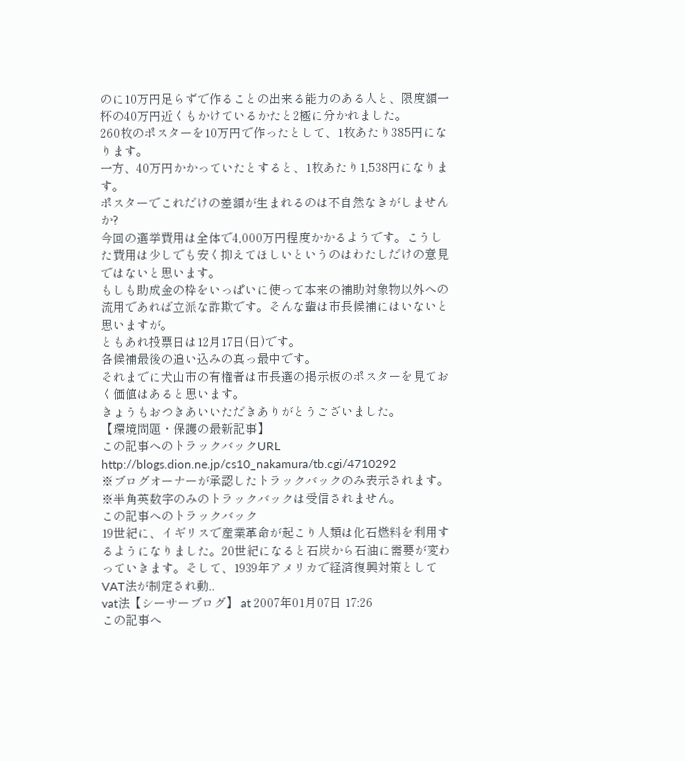のに10万円足らずで作ることの出来る能力のある人と、限度額一杯の40万円近くもかけているかたと2極に分かれました。
260枚のポスターを10万円で作ったとして、1枚あたり385円になります。
一方、40万円かかっていたとすると、1枚あたり1,538円になります。
ポスターでこれだけの差額が生まれるのは不自然なきがしませんか?
今回の選挙費用は全体で4,000万円程度かかるようです。こうした費用は少しでも安く抑えてほしいというのはわたしだけの意見ではないと思います。
もしも助成金の枠をいっぱいに使って本来の補助対象物以外への流用であれば立派な詐欺です。そんな輩は市長候補にはいないと思いますが。
ともあれ投票日は12月17日(日)です。
各候補最後の追い込みの真っ最中です。
それまでに犬山市の有権者は市長選の掲示板のポスターを見ておく価値はあると思います。
きょうもおつきあいいただきありがとうございました。
【環境問題・保護の最新記事】
この記事へのトラックバックURL
http://blogs.dion.ne.jp/cs10_nakamura/tb.cgi/4710292
※ブログオーナーが承認したトラックバックのみ表示されます。
※半角英数字のみのトラックバックは受信されません。
この記事へのトラックバック
19世紀に、イギリスで産業革命が起こり人類は化石燃料を利用するようになりました。20世紀になると石炭から石油に需要が変わっていきます。そして、1939年アメリカで経済復興対策としてVAT法が制定され動..
vat法【シーサーブログ】 at 2007年01月07日 17:26
この記事へ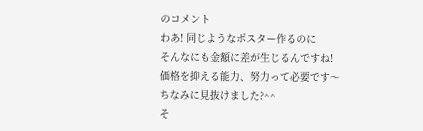のコメント
わあ! 同じようなポスター作るのに
そんなにも金額に差が生じるんですね!
価格を抑える能力、努力って必要です〜
ちなみに見抜けました?^^
そ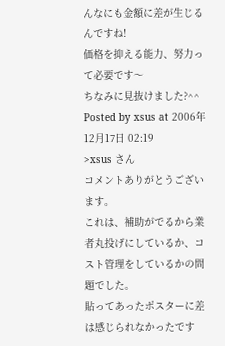んなにも金額に差が生じるんですね!
価格を抑える能力、努力って必要です〜
ちなみに見抜けました?^^
Posted by xsus at 2006年12月17日 02:19
>xsus さん
コメントありがとうございます。
これは、補助がでるから業者丸投げにしているか、コスト管理をしているかの問題でした。
貼ってあったポスターに差は感じられなかったです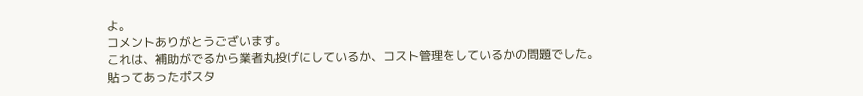よ。
コメントありがとうございます。
これは、補助がでるから業者丸投げにしているか、コスト管理をしているかの問題でした。
貼ってあったポスタ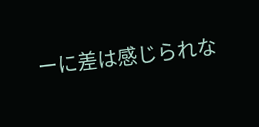ーに差は感じられな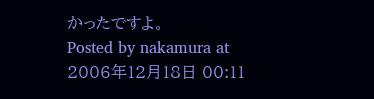かったですよ。
Posted by nakamura at 2006年12月18日 00:11